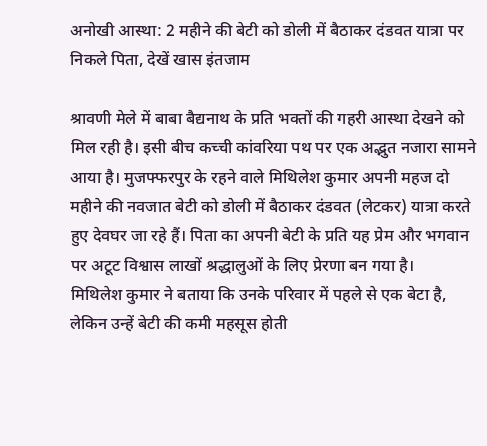अनोखी आस्था: 2 महीने की बेटी को डोली में बैठाकर दंडवत यात्रा पर निकले पिता, देखें खास इंतजाम

श्रावणी मेले में बाबा बैद्यनाथ के प्रति भक्तों की गहरी आस्था देखने को मिल रही है। इसी बीच कच्ची कांवरिया पथ पर एक अद्भुत नजारा सामने आया है। मुजफ्फरपुर के रहने वाले मिथिलेश कुमार अपनी महज दो महीने की नवजात बेटी को डोली में बैठाकर दंडवत (लेटकर) यात्रा करते हुए देवघर जा रहे हैं। पिता का अपनी बेटी के प्रति यह प्रेम और भगवान पर अटूट विश्वास लाखों श्रद्धालुओं के लिए प्रेरणा बन गया है।
मिथिलेश कुमार ने बताया कि उनके परिवार में पहले से एक बेटा है, लेकिन उन्हें बेटी की कमी महसूस होती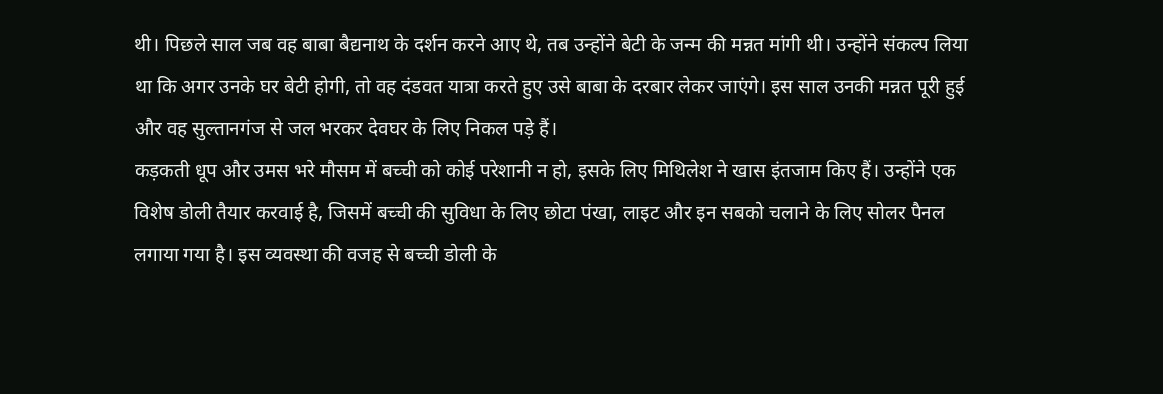थी। पिछले साल जब वह बाबा बैद्यनाथ के दर्शन करने आए थे, तब उन्होंने बेटी के जन्म की मन्नत मांगी थी। उन्होंने संकल्प लिया था कि अगर उनके घर बेटी होगी, तो वह दंडवत यात्रा करते हुए उसे बाबा के दरबार लेकर जाएंगे। इस साल उनकी मन्नत पूरी हुई और वह सुल्तानगंज से जल भरकर देवघर के लिए निकल पड़े हैं।
कड़कती धूप और उमस भरे मौसम में बच्ची को कोई परेशानी न हो, इसके लिए मिथिलेश ने खास इंतजाम किए हैं। उन्होंने एक विशेष डोली तैयार करवाई है, जिसमें बच्ची की सुविधा के लिए छोटा पंखा, लाइट और इन सबको चलाने के लिए सोलर पैनल लगाया गया है। इस व्यवस्था की वजह से बच्ची डोली के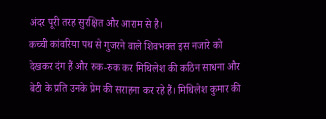अंदर पूरी तरह सुरक्षित और आराम से है।
कच्ची कांवरिया पथ से गुजरने वाले शिवभक्त इस नजारे को देखकर दंग हैं और रुक-रुक कर मिथिलेश की कठिन साधना और बेटी के प्रति उनके प्रेम की सराहना कर रहे हैं। मिथिलेश कुमार की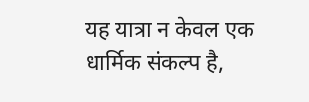यह यात्रा न केवल एक धार्मिक संकल्प है,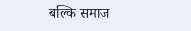बल्कि समाज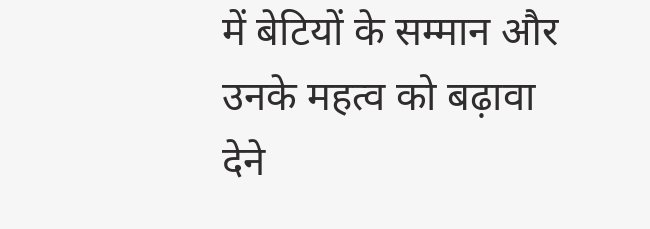में बेटियों के सम्मान और उनके महत्व को बढ़ावा देने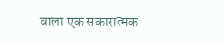वाला एक सकारात्मक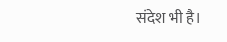संदेश भी है।